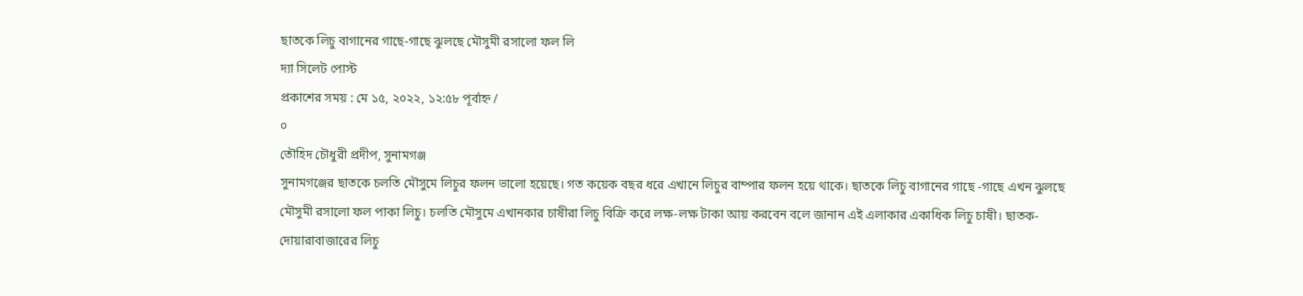ছাতকে লিচু বাগানের গাছে-গাছে ঝুলছে মৌসুমী রসালো ফল লি
দ্যা সিলেট পোস্ট
প্রকাশের সময় : মে ১৫, ২০২২, ১২:৫৮ পূর্বাহ্ন /
০
তৌহিদ চৌধুরী প্রদীপ, সুনামগঞ্জ
সুনামগঞ্জের ছাতকে চলতি মৌসুমে লিচুর ফলন ভালো হয়েছে। গত কয়েক বছর ধরে এখানে লিচুর বাম্পার ফলন হয়ে থাকে। ছাতকে লিচু বাগানের গাছে -গাছে এখন ঝুলছে মৌসুমী রসালো ফল পাকা লিচু। চলতি মৌসুমে এখানকার চাষীরা লিচু বিক্রি করে লক্ষ-লক্ষ টাকা আয় করবেন বলে জানান এই এলাকার একাধিক লিচু চাষী। ছাতক-দোয়ারাবাজারের লিচু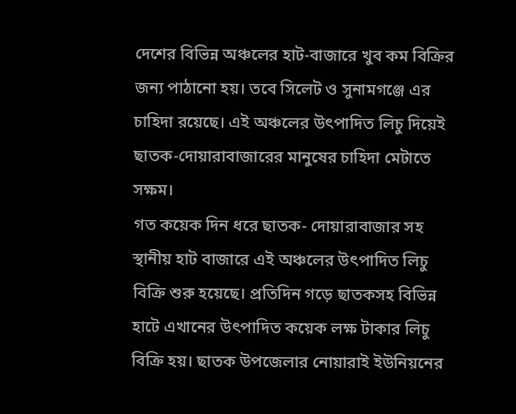দেশের বিভিন্ন অঞ্চলের হাট-বাজারে খুব কম বিক্রির জন্য পাঠানো হয়। তবে সিলেট ও সুনামগঞ্জে এর চাহিদা রয়েছে। এই অঞ্চলের উৎপাদিত লিচু দিয়েই ছাতক-দোয়ারাবাজারের মানুষের চাহিদা মেটাতে সক্ষম।
গত কয়েক দিন ধরে ছাতক- দোয়ারাবাজার সহ স্থানীয় হাট বাজারে এই অঞ্চলের উৎপাদিত লিচু বিক্রি শুরু হয়েছে। প্রতিদিন গড়ে ছাতকসহ বিভিন্ন হাটে এখানের উৎপাদিত কয়েক লক্ষ টাকার লিচু বিক্রি হয়। ছাতক উপজেলার নোয়ারাই ইউনিয়নের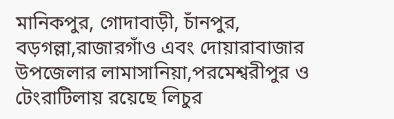মানিকপুর, গোদাবাড়ী, চাঁনপুর, বড়গল্লা,রাজারগাঁও এবং দোয়ারাবাজার উপজেলার লামাসানিয়া,পরমেশ্বরীপুর ও টেংরাটিলায় রয়েছে লিচুর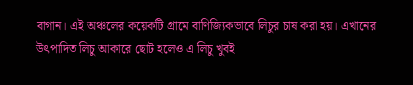বাগান। এই অঞ্চলের কয়েকটি গ্রামে বাণিজ্যিকভাবে লিচুর চাষ করা হয়। এখানের উৎপাদিত লিচু আকারে ছোট হলেও এ লিচু খুবই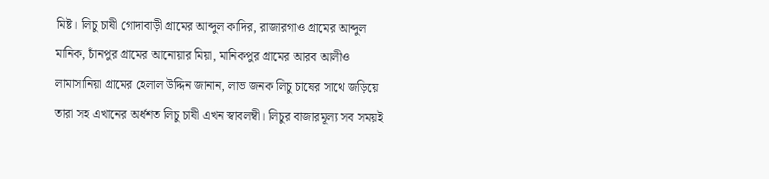মিষ্ট। লিচু চাষী গোদাবাড়ী গ্রামের আব্দুল কাদির, রাজারগাও গ্রামের আব্দুল মানিক, চাঁনপুর গ্রামের আনোয়ার মিয়া, মানিকপুর গ্রামের আরব আলীও লামাসানিয়া গ্রামের হেলাল উদ্দিন জানান, লাভ জনক লিচু চাষের সাথে জড়িয়ে তারা সহ এখানের অর্ধশত লিচু চাষী এখন স্বাবলম্বী। লিচুর বাজারমূল্য সব সময়ই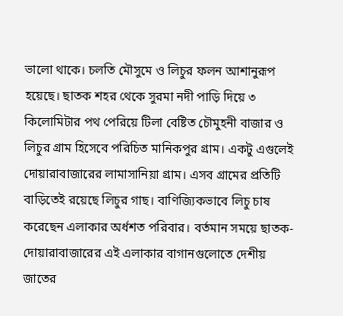ভালো থাকে। চলতি মৌসুমে ও লিচুর ফলন আশানুরূপ হয়েছে। ছাতক শহর থেকে সুরমা নদী পাড়ি দিয়ে ৩ কিলোমিটার পথ পেরিয়ে টিলা বেষ্টিত চৌমুহনী বাজার ও লিচুর গ্রাম হিসেবে পরিচিত মানিকপুর গ্রাম। একটু এগুলেই দোয়ারাবাজারের লামাসানিয়া গ্রাম। এসব গ্রামের প্রতিটি বাড়িতেই রয়েছে লিচুর গাছ। বাণিজ্যিকভাবে লিচু চাষ করেছেন এলাকার অর্ধশত পরিবার। বর্তমান সময়ে ছাতক-দোয়ারাবাজারের এই এলাকার বাগানগুলোতে দেশীয় জাতের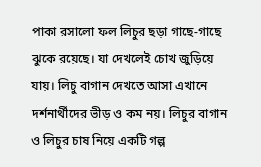পাকা রসালো ফল লিচুর ছড়া গাছে-গাছে ঝুকে রয়েছে। যা দেখলেই চোখ জুড়িয়ে যায়। লিচু বাগান দেখতে আসা এখানে দর্শনার্থীদের ভীড় ও কম নয়। লিচুর বাগান ও লিচুর চাষ নিয়ে একটি গল্প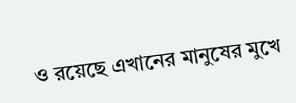ও রয়েছে এখানের মানুষের মুখে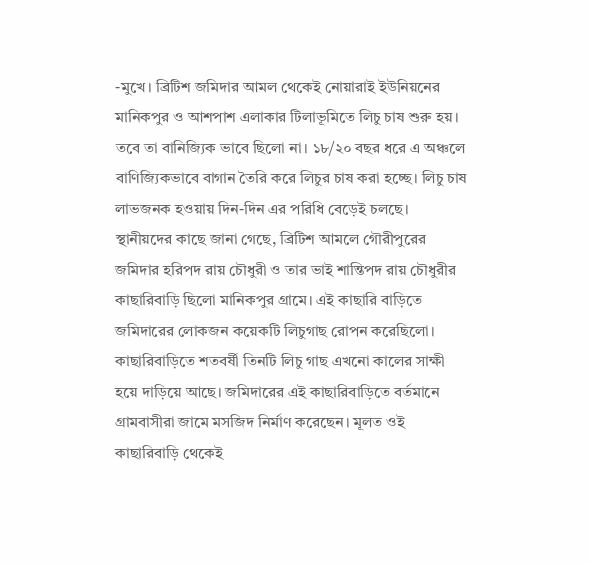-মুখে। ব্রিটিশ জমিদার আমল থেকেই নোয়ারাই ইউনিয়নের মানিকপুর ও আশপাশ এলাকার টিলাভূমিতে লিচু চাষ শুরু হয়। তবে তা বানিজ্যিক ভাবে ছিলো না। ১৮/২০ বছর ধরে এ অঞ্চলে বাণিজ্যিকভাবে বাগান তৈরি করে লিচুর চাষ করা হচ্ছে। লিচু চাষ লাভজনক হওয়ায় দিন-দিন এর পরিধি বেড়েই চলছে।
স্থানীয়দের কাছে জানা গেছে, ব্রিটিশ আমলে গৌরীপুরের জমিদার হরিপদ রায় চৌধুরী ও তার ভাই শান্তিপদ রায় চৌধুরীর কাছারিবাড়ি ছিলো মানিকপুর গ্রামে। এই কাছারি বাড়িতে জমিদারের লোকজন কয়েকটি লিচুগাছ রোপন করেছিলো। কাছারিবাড়িতে শতবর্ষী তিনটি লিচু গাছ এখনো কালের সাক্ষী হয়ে দাড়িয়ে আছে। জমিদারের এই কাছারিবাড়িতে বর্তমানে গ্রামবাসীরা জামে মসজিদ নির্মাণ করেছেন। মূলত ওই কাছারিবাড়ি থেকেই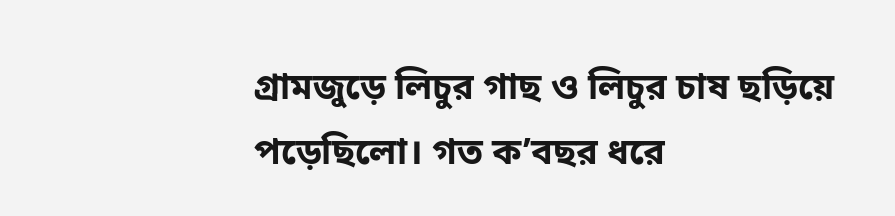গ্রামজুড়ে লিচুর গাছ ও লিচুর চাষ ছড়িয়ে পড়েছিলো। গত ক’বছর ধরে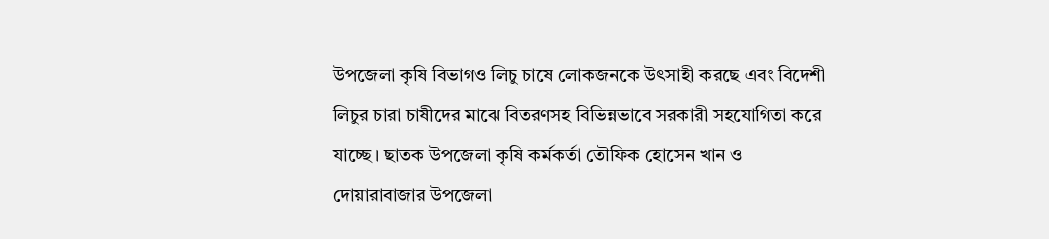উপজেলা কৃষি বিভাগও লিচু চাষে লোকজনকে উৎসাহী করছে এবং বিদেশী লিচুর চারা চাষীদের মাঝে বিতরণসহ বিভিন্নভাবে সরকারী সহযোগিতা করে যাচ্ছে। ছাতক উপজেলা কৃষি কর্মকর্তা তৌফিক হোসেন খান ও দোয়ারাবাজার উপজেলা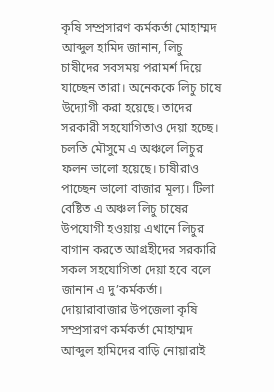কৃষি সম্প্রসারণ কর্মকর্তা মোহাম্মদ আব্দুল হামিদ জানান, লিচু চাষীদের সবসময় পরামর্শ দিয়ে যাচ্ছেন তারা। অনেককে লিচু চাষে উদ্যোগী করা হয়েছে। তাদের সরকারী সহযোগিতাও দেয়া হচ্ছে। চলতি মৌসুমে এ অঞ্চলে লিচুর ফলন ভালো হয়েছে। চাষীরাও পাচ্ছেন ভালো বাজার মূল্য। টিলা বেষ্টিত এ অঞ্চল লিচু চাষের উপযোগী হওয়ায় এখানে লিচুর বাগান করতে আগ্রহীদের সরকারি সকল সহযোগিতা দেয়া হবে বলে জানান এ দু’কর্মকর্তা। দোয়ারাবাজার উপজেলা কৃষি সম্প্রসারণ কর্মকর্তা মোহাম্মদ আব্দুল হামিদের বাড়ি নোয়ারাই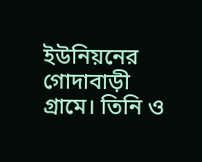ইউনিয়নের গোদাবাড়ী গ্রামে। তিনি ও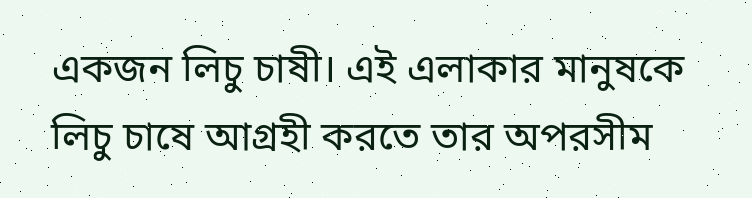একজন লিচু চাষী। এই এলাকার মানুষকে লিচু চাষে আগ্রহী করতে তার অপরসীম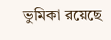ভুমিকা রয়েছে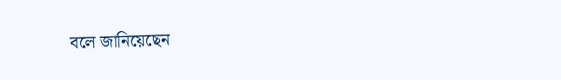বলে জানিয়েছেন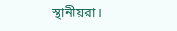স্থানীয়রা।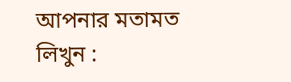আপনার মতামত লিখুন :